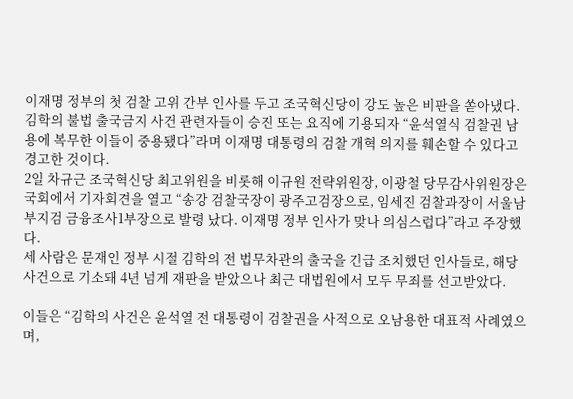이재명 정부의 첫 검찰 고위 간부 인사를 두고 조국혁신당이 강도 높은 비판을 쏟아냈다. 김학의 불법 출국금지 사건 관련자들이 승진 또는 요직에 기용되자 “윤석열식 검찰권 남용에 복무한 이들이 중용됐다”라며 이재명 대통령의 검찰 개혁 의지를 훼손할 수 있다고 경고한 것이다.
2일 차규근 조국혁신당 최고위원을 비롯해 이규원 전략위원장, 이광철 당무감사위원장은 국회에서 기자회견을 열고 “송강 검찰국장이 광주고검장으로, 임세진 검찰과장이 서울남부지검 금융조사1부장으로 발령 났다. 이재명 정부 인사가 맞나 의심스럽다”라고 주장했다.
세 사람은 문재인 정부 시절 김학의 전 법무차관의 출국을 긴급 조치했던 인사들로, 해당 사건으로 기소돼 4년 넘게 재판을 받았으나 최근 대법원에서 모두 무죄를 선고받았다.

이들은 “김학의 사건은 윤석열 전 대통령이 검찰권을 사적으로 오남용한 대표적 사례였으며,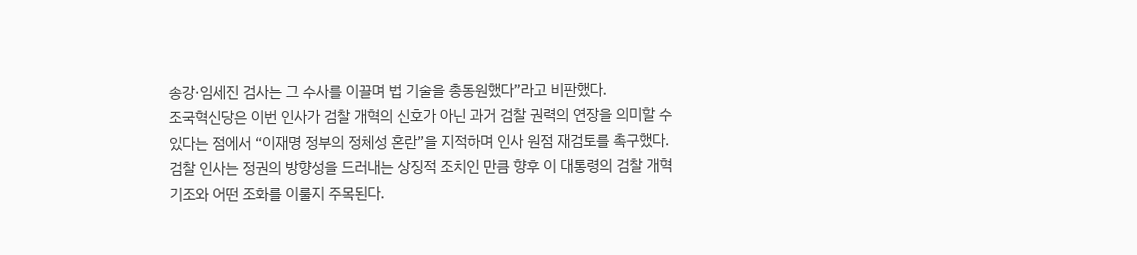송강·임세진 검사는 그 수사를 이끌며 법 기술을 총동원했다”라고 비판했다.
조국혁신당은 이번 인사가 검찰 개혁의 신호가 아닌 과거 검찰 권력의 연장을 의미할 수 있다는 점에서 “이재명 정부의 정체성 혼란”을 지적하며 인사 원점 재검토를 촉구했다.
검찰 인사는 정권의 방향성을 드러내는 상징적 조치인 만큼 향후 이 대통령의 검찰 개혁 기조와 어떤 조화를 이룰지 주목된다.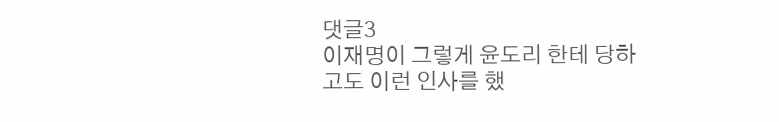댓글3
이재명이 그렇게 윤도리 한테 당하고도 이런 인사를 했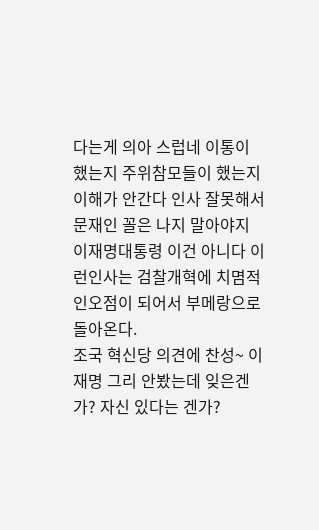다는게 의아 스럽네 이통이 했는지 주위참모들이 했는지 이해가 안간다 인사 잘못해서 문재인 꼴은 나지 말아야지
이재명대통령 이건 아니다 이런인사는 검찰개혁에 치몀적인오점이 되어서 부메랑으로 돌아온다.
조국 혁신당 의견에 찬성~ 이재명 그리 안봤는데 잊은겐가? 자신 있다는 겐가?